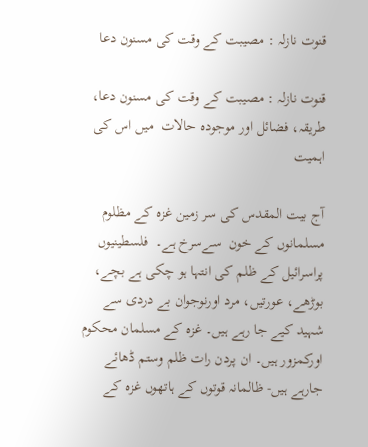قنوت نازلہ : مصیبت کے وقت کی مسنون دعا

قنوت نازلہ : مصیبت کے وقت کی مسنون دعا، طریقہ، فضائل اور موجودہ حالات  میں اس کی اہمیت

آج بیت المقدس کی سر زمین غزہ کے مظلوم  مسلمانوں کے خون  سےسرخ ہے۔  فلسطینیوں پراسرائیل کے ظلم کی انتہا ہو چکی ہے بچے، بوڑھے، عورتیں، مرد اورنوجوان بے دردی سے شہید کیے جا رہے ہیں۔ غزہ کے مسلمان محکوم اورکمزور ہیں۔ ان پردن رات ظلم وستم ڈھائے جارہے ہیں- ظالمانہ قوتوں کے ہاتھوں غزہ کے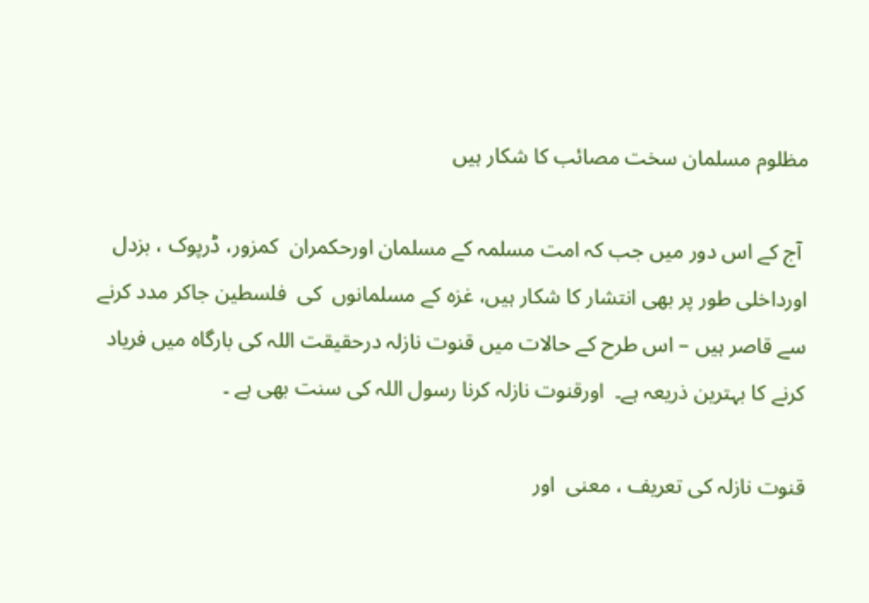مظلوم مسلمان سخت مصائب کا شکار ہیں

 آج کے اس دور میں جب کہ امت مسلمہ کے مسلمان اورحکمران  کمزور، ڈرپوک ، بزدل اورداخلی طور پر بھی انتشار کا شکار ہیں، غزہ کے مسلمانوں  کی  فلسطین جاکر مدد کرنے سے قاصر ہیں – اس طرح کے حالات میں قنوت نازلہ درحقیقت اللہ کی بارگاہ میں فریاد کرنے کا بہترین ذریعہ ہے۔  اورقنوت نازلہ کرنا رسول اللہ کی سنت بھی ہے ۔

قنوت نازلہ کی تعریف ، معنی  اور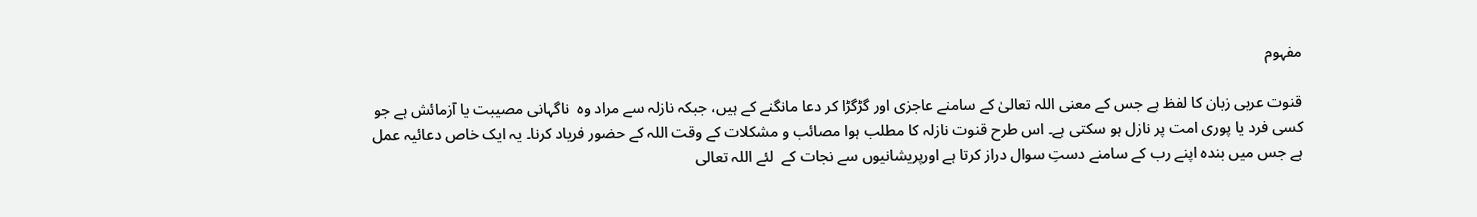مفہوم

قنوت عربی زبان کا لفظ ہے جس کے معنی اللہ تعالیٰ کے سامنے عاجزی اور گڑگڑا کر دعا مانگنے کے ہیں، جبکہ نازلہ سے مراد وہ  ناگہانی مصیبت یا آزمائش ہے جو کسی فرد یا پوری امت پر نازل ہو سکتی ہے۔ اس طرح قنوت نازلہ کا مطلب ہوا مصائب و مشکلات کے وقت اللہ کے حضور فریاد کرنا۔ یہ ایک خاص دعائیہ عمل ہے جس میں بندہ اپنے رب کے سامنے دستِ سوال دراز کرتا ہے اورپریشانیوں سے نجات کے  لئے اللہ تعالی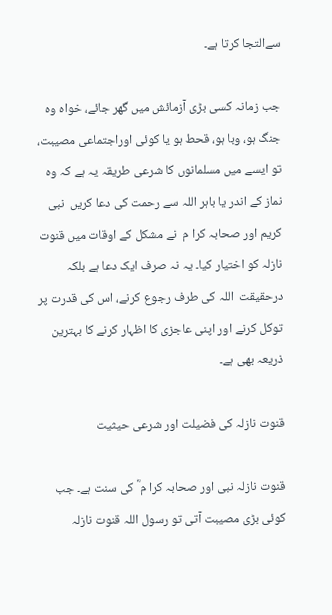سےالتجا کرتا ہے۔

جب زمانہ کسی بڑی آزمائش میں گھر جائے، خواہ وہ جنگ ہو، وبا ہو، قحط ہو یا کوئی اوراجتماعی مصیبت، تو ایسے میں مسلمانوں کا شرعی طریقہ یہ ہے کہ وہ نماز کے اندر یا باہر اللہ سے رحمت کی دعا کریں  نبی کریم اور صحابہ کرا م  نے مشکل کے اوقات میں قنوت نازلہ کو اختیار کیا۔ یہ نہ صرف ایک دعا ہے بلکہ درحقیقت  اللہ کی طرف رجوع کرنے، اس کی قدرت پر توکل کرنے اور اپنی عاجزی کا اظہار کرنے کا بہترین ذریعہ بھی ہے۔

قنوت نازلہ کی فضیلت اور شرعی حیثیت

قنوت نازلہ نبی اور صحابہ کرا م ؓ کی سنت ہے۔ جب کوئی بڑی مصیبت آتی تو رسول اللہ قنوت نازلہ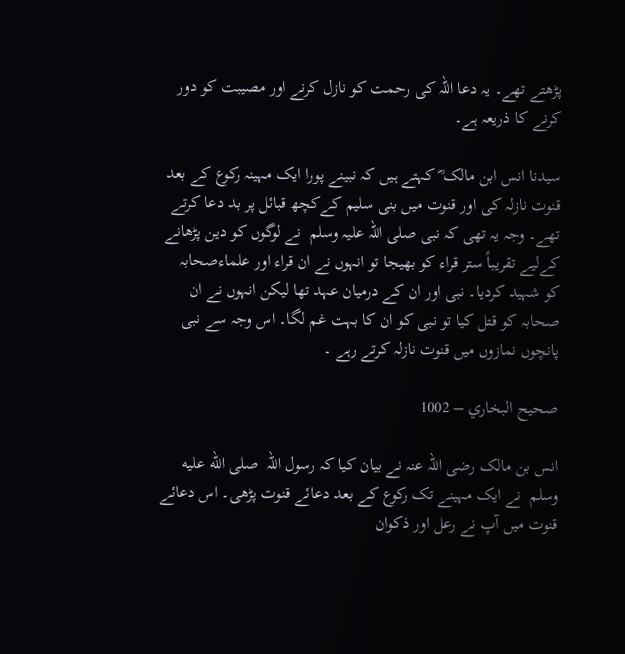پڑھتے تھے۔ یہ دعا اللہ کی رحمت کو نازل کرنے اور مصیبت کو دور کرنے کا ذریعہ ہے۔

سیدنا انس ابن مالک ؓ کہتے ہیں کہ نبینے پورا ایک مہینہ رکوع کے بعد قنوت نازلہ کی اور قنوت میں بنی سلیم کےکچھ قبائل پر بد دعا کرتے تھے۔ وجہ یہ تھی کہ نبی صلی اللہ علیہ وسلم  نے لوگوں کو دین پڑھانے کےلیے تقریباً ستر قراء کو بھیجا تو انہوں نے ان قراء اور علماءصحابہ کو شہید کردیا۔ نبی اور ان کے درمیان عہد تھا لیکن انہوں نے ان صحابہ کو قتل کیا تو نبی کو ان کا بہت غم لگا۔ اس وجہ سے نبی پانچوں نمازوں میں قنوت نازلہ کرتے رہے ۔

صحيح البخاري – 1002

انس بن مالک رضی اللہ عنہ نے بیان کیا کہ رسول اللہ  صلى الله عليه وسلم  نے ایک مہینے تک رکوع کے بعد دعائے قنوت پڑھی۔ اس دعائے قنوت میں آپ نے رعل اور ذکوان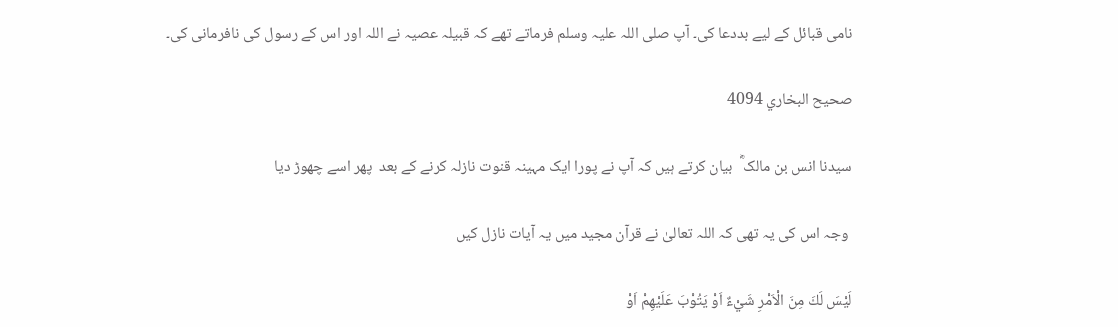نامی قبائل کے لیے بددعا کی۔ آپ صلی اللہ علیہ وسلم فرماتے تھے کہ قبیلہ عصیہ نے اللہ اور اس کے رسول کی نافرمانی کی۔

صحيح البخاري 4094

سیدنا انس بن مالک ؓ  بیان کرتے ہیں کہ آپ نے پورا ایک مہینہ قنوت نازلہ کرنے کے بعد  پھر اسے چھوڑ دیا

 وجہ اس کی یہ تھی کہ اللہ تعالیٰ نے قرآن مجید میں یہ آیات نازل کیں

لَيْسَ لَكَ مِنَ الْاَمْرِ شَيْءٌ اَوْ يَتُوْبَ عَلَيْھِمْ اَوْ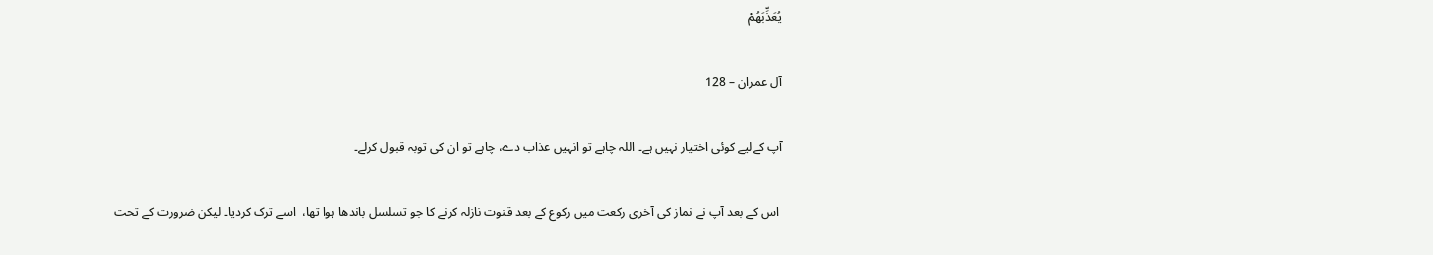يُعَذِّبَھُمْ

آل عمران – 128

آپ کےلیے کوئی اختیار نہیں ہے۔ اللہ چاہے تو انہیں عذاب دے، چاہے تو ان کی توبہ قبول کرلے۔

 اس کے بعد آپ نے نماز کی آخری رکعت میں رکوع کے بعد قنوت نازلہ کرنے کا جو تسلسل باندھا ہوا تھا،  اسے ترک کردیا۔ لیکن ضرورت کے تحت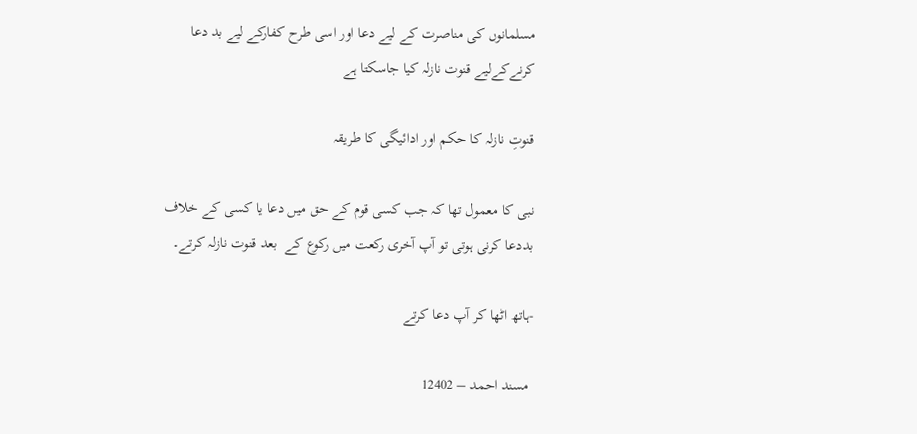مسلمانوں کی مناصرت کے لیے دعا اور اسی طرح کفارکے لیے بد دعا کرنےکےلیے قنوت نازلہ کیا جاسکتا ہے

قنوتِ نازلہ کا حکم اور ادائیگی کا طریقہ

نبی کا معمول تھا کہ جب کسی قوم کے حق میں دعا یا کسی کے خلاف بددعا کرنی ہوتی تو آپ آخری رکعت میں رکوع کے  بعد قنوت نازلہ کرتے۔

-ہاتھ اٹھا کر آپ دعا کرتے

 مسند احمد – 12402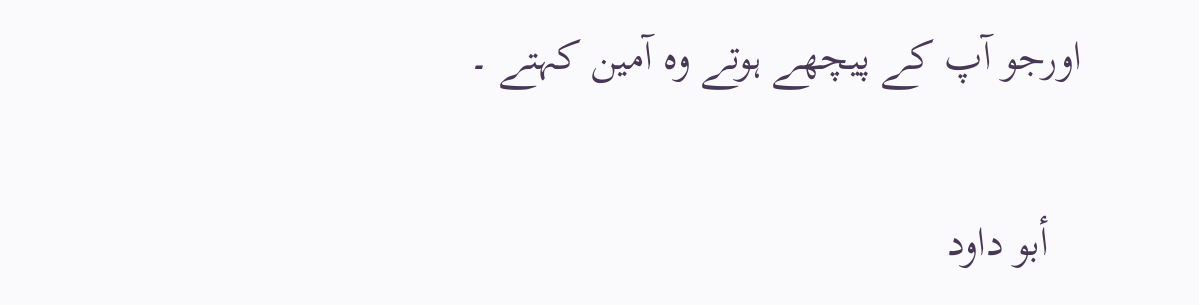اورجو آپ کے پیچھے ہوتے وہ آمین کہتے ۔

   أبو داود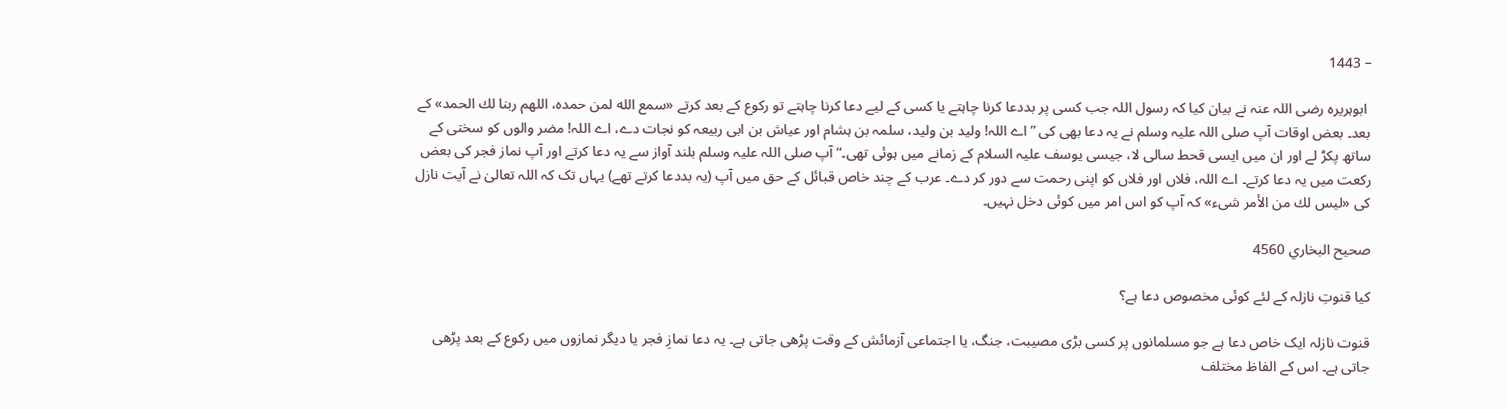– 1443

 ابوہریرہ رضی اللہ عنہ نے بیان کیا کہ رسول اللہ جب کسی پر بددعا کرنا چاہتے یا کسی کے لیے دعا کرنا چاہتے تو رکوع کے بعد کرتے «سمع الله لمن حمده، اللهم ربنا لك الحمد» کے بعد۔ بعض اوقات آپ صلی اللہ علیہ وسلم نے یہ دعا بھی کی ”اے اللہ! ولید بن ولید، سلمہ بن ہشام اور عیاش بن ابی ربیعہ کو نجات دے، اے اللہ! مضر والوں کو سختی کے ساتھ پکڑ لے اور ان میں ایسی قحط سالی لا، جیسی یوسف علیہ السلام کے زمانے میں ہوئی تھی۔“ آپ صلی اللہ علیہ وسلم بلند آواز سے یہ دعا کرتے اور آپ نماز فجر کی بعض رکعت میں یہ دعا کرتے۔ اے اللہ، فلاں اور فلاں کو اپنی رحمت سے دور کر دے۔ عرب کے چند خاص قبائل کے حق میں آپ (یہ بددعا کرتے تھے) یہاں تک کہ اللہ تعالیٰ نے آیت نازل کی «ليس لك من الأمر شىء» کہ آپ کو اس امر میں کوئی دخل نہیں۔

صحيح البخاري 4560

کیا قنوتِ نازلہ کے لئے کوئی مخصوص دعا ہے؟

قنوت نازلہ ایک خاص دعا ہے جو مسلمانوں پر کسی بڑی مصیبت، جنگ، یا اجتماعی آزمائش کے وقت پڑھی جاتی ہے۔ یہ دعا نمازِ فجر یا دیگر نمازوں میں رکوع کے بعد پڑھی جاتی ہے۔ اس کے الفاظ مختلف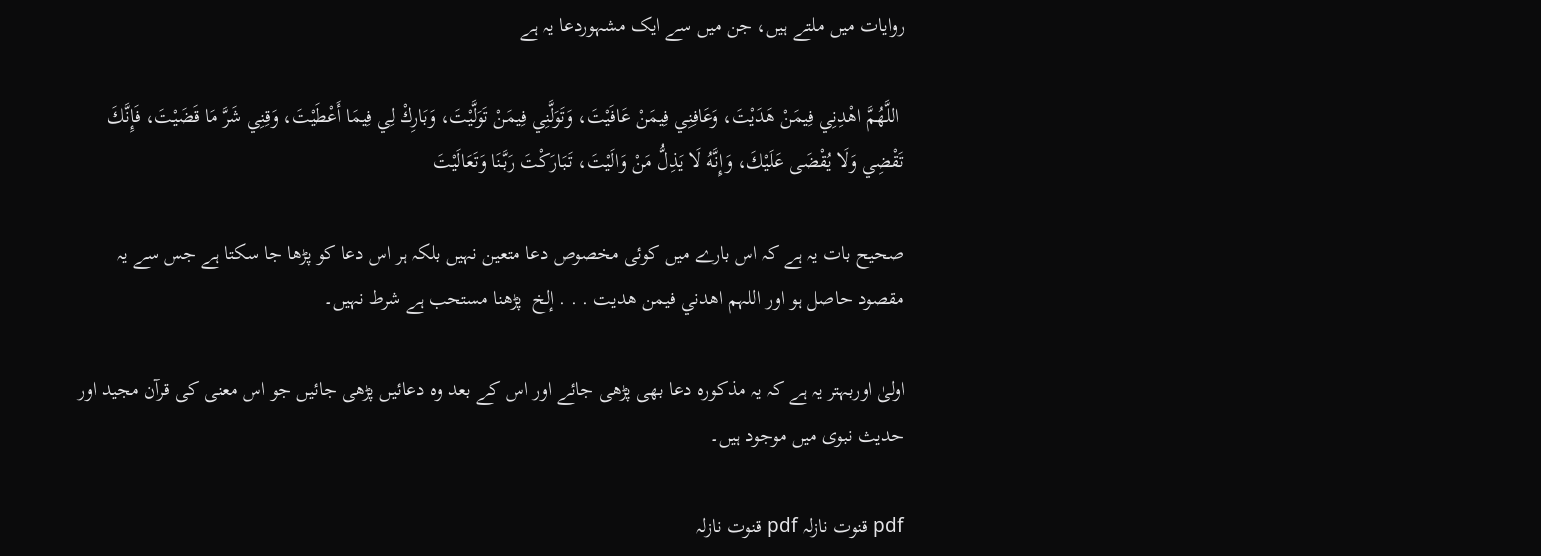روایات میں ملتے ہیں، جن میں سے ایک مشہوردعا یہ ہے

 اللَّهُمَّ اهْدِنِي فِيمَنْ هَدَيْتَ، وَعَافِنِي فِيمَنْ عَافَيْتَ، وَتَوَلَّنِي فِيمَنْ تَوَلَّيْتَ، وَبَارِكْ لِي فِيمَا أَعْطَيْتَ، وَقِنِي شَرَّ مَا قَضَيْتَ، فَإِنَّكَ تَقْضِي وَلَا يُقْضَى عَلَيْكَ، وَإِنَّهُ لَا يَذِلُّ مَنْ وَالَيْتَ، تَبَارَكْتَ رَبَّنَا وَتَعَالَيْتَ

صحیح بات یہ ہے کہ اس بارے میں کوئی مخصوص دعا متعین نہیں بلکہ ہر اس دعا کو پڑھا جا سکتا ہے جس سے یہ مقصود حاصل ہو اور اللہم اهدني فيمن هديت . . . إلخ  پڑھنا مستحب ہے شرط نہیں۔

اولیٰ اوربہتر یہ ہے کہ یہ مذکورہ دعا بھی پڑھی جائے اور اس کے بعد وہ دعائیں پڑھی جائیں جو اس معنی کی قرآن مجید اور حدیث نبوی میں موجود ہیں۔

pdf قنوت نازلہ pdf قنوت نازلہ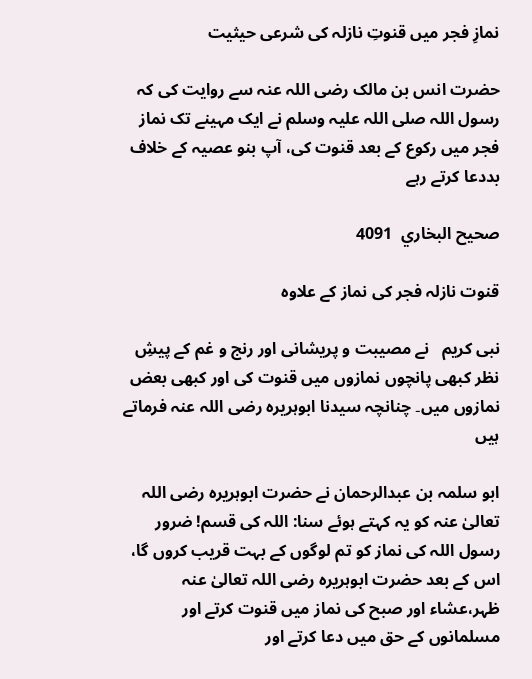نمازِ فجر میں قنوتِ نازلہ کی شرعی حیثیت

حضرت انس بن مالک رضی اللہ عنہ سے روایت کی کہ رسول اللہ صلی اللہ علیہ وسلم نے ایک مہینے تک نماز فجر میں رکوع کے بعد قنوت کی، آپ بنو عصیہ کے خلاف بددعا کرتے رہے

صحيح البخاري  4091

قنوت نازلہ فجر کی نماز کے علاوہ

نبی کریم   نے مصیبت و پریشانی اور رنج و غم کے پیشِ نظر کبھی پانچوں نمازوں میں قنوت کی اور کبھی بعض نمازوں میں۔ چنانچہ سیدنا ابوہریرہ رضی اللہ عنہ فرماتے ہیں

ابو سلمہ بن عبدالرحمان نے حضرت ابوہریرہ رضی اللہ تعالیٰ عنہ کو یہ کہتے ہوئے سنا: اللہ کی قسم! ضرور رسول اللہ کی نماز کو تم لوگوں کے بہت قریب کروں گا، اس کے بعد حضرت ابوہریرہ رضی اللہ تعالیٰ عنہ ظہر،عشاء اور صبح کی نماز میں قنوت کرتے اور مسلمانوں کے حق میں دعا کرتے اور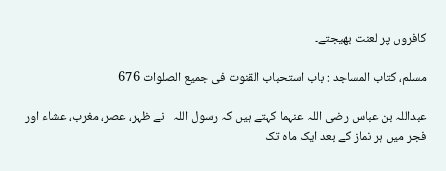کافروں پر لعنت بھیجتے۔

مسلم، كتاب المساجد : باب استحباب القنوت فى جميع الصلوات 676

عبداللہ بن عباس رضی اللہ عنہما کہتے ہیں کہ رسول اللہ   نے ظہر، عصر، مغرب، عشاء اور فجر میں ہر نماز کے بعد ایک ماہ تک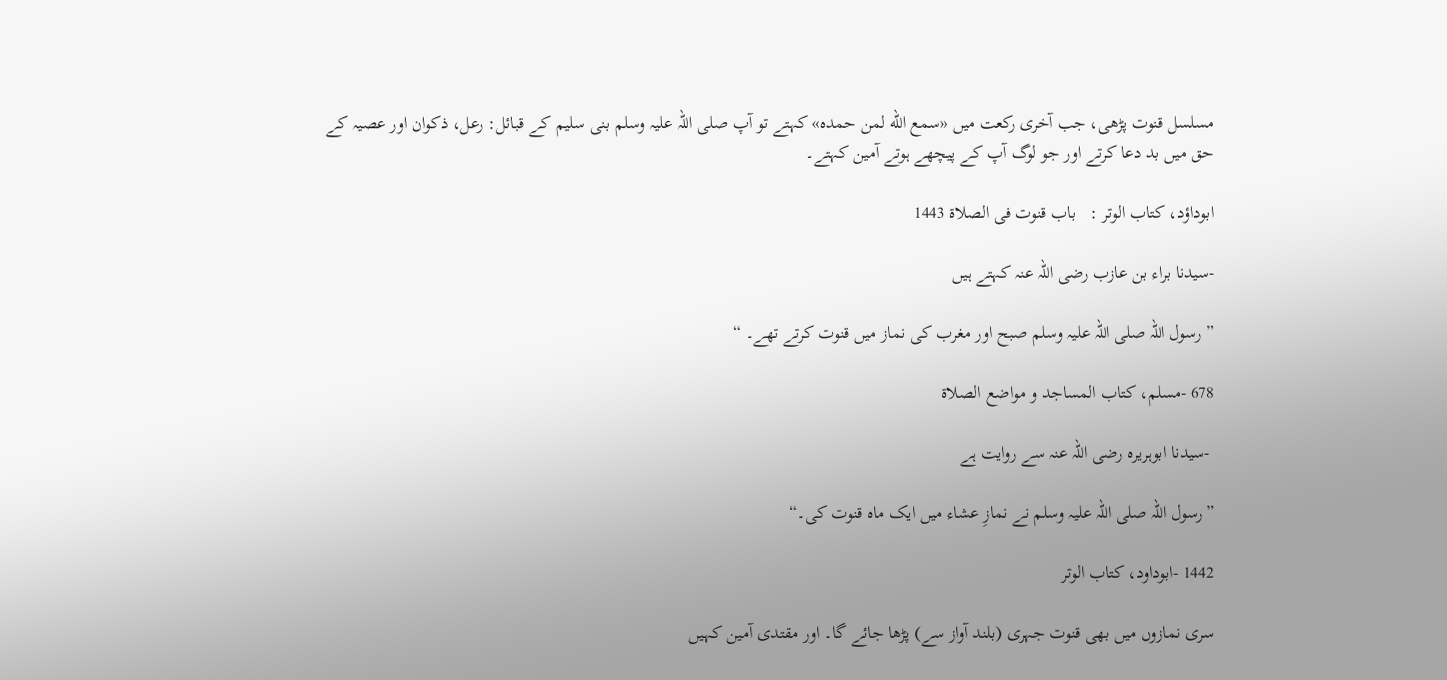مسلسل قنوت پڑھی، جب آخری رکعت میں «سمع الله لمن حمده» کہتے تو آپ صلی اللہ علیہ وسلم بنی سلیم کے قبائل: رعل، ذکوان اور عصیہ کے حق میں بد دعا کرتے اور جو لوگ آپ کے پیچھے ہوتے آمین کہتے۔

ابوداؤد، كتاب الوتر :   باب قنوت فى الصلاة 1443

-سیدنا براء بن عازب رضی اللہ عنہ کہتے ہیں

” رسول اللہ صلی اللہ علیہ وسلم صبح اور مغرب کی نماز میں قنوت کرتے تھے۔ “

678 -مسلم، كتاب المساجد و مواضع الصلاة

 -سیدنا ابوہریرہ رضی اللہ عنہ سے روایت ہے

”رسول اللہ صلی اللہ علیہ وسلم نے نمازِ عشاء میں ایک ماہ قنوت کی۔“

1442 -ابوداود، كتاب الوتر

سری نمازوں میں بھی قنوت جہری (بلند آواز سے) پڑھا جائے گا۔ اور مقتدی آمین کہیں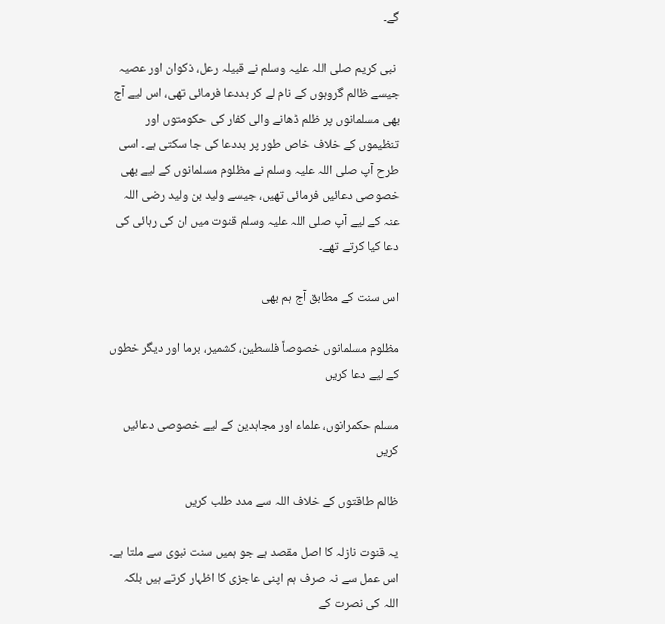گے۔

 نبی کریم صلی اللہ علیہ وسلم نے قبیلہ رعل، ذکوان اور عصیہ جیسے ظالم گروہوں کے نام لے کر بددعا فرمائی تھی، اس لیے آج بھی مسلمانوں پر ظلم ڈھانے والی کفار کی حکومتوں اور تنظیموں کے خلاف خاص طور پر بددعا کی جا سکتی ہے۔ اسی طرح آپ صلی اللہ علیہ وسلم نے مظلوم مسلمانوں کے لیے بھی خصوصی دعائیں فرمائی تھیں، جیسے ولید بن ولید رضی اللہ عنہ کے لیے آپ صلی اللہ علیہ وسلم قنوت میں ان کی رہائی کی دعا کیا کرتے تھے۔

اس سنت کے مطابق آج ہم بھی

مظلوم مسلمانوں خصوصاً فلسطین، کشمیر، برما اور دیگر خطوں کے لیے دعا کریں

مسلم حکمرانوں، علماء اور مجاہدین کے لیے خصوصی دعائیں کریں

ظالم طاقتوں کے خلاف اللہ سے مدد طلب کریں

یہ قنوت نازلہ کا اصل مقصد ہے جو ہمیں سنت نبوی سے ملتا ہے۔ اس عمل سے نہ صرف ہم اپنی عاجزی کا اظہار کرتے ہیں بلکہ اللہ کی نصرت کے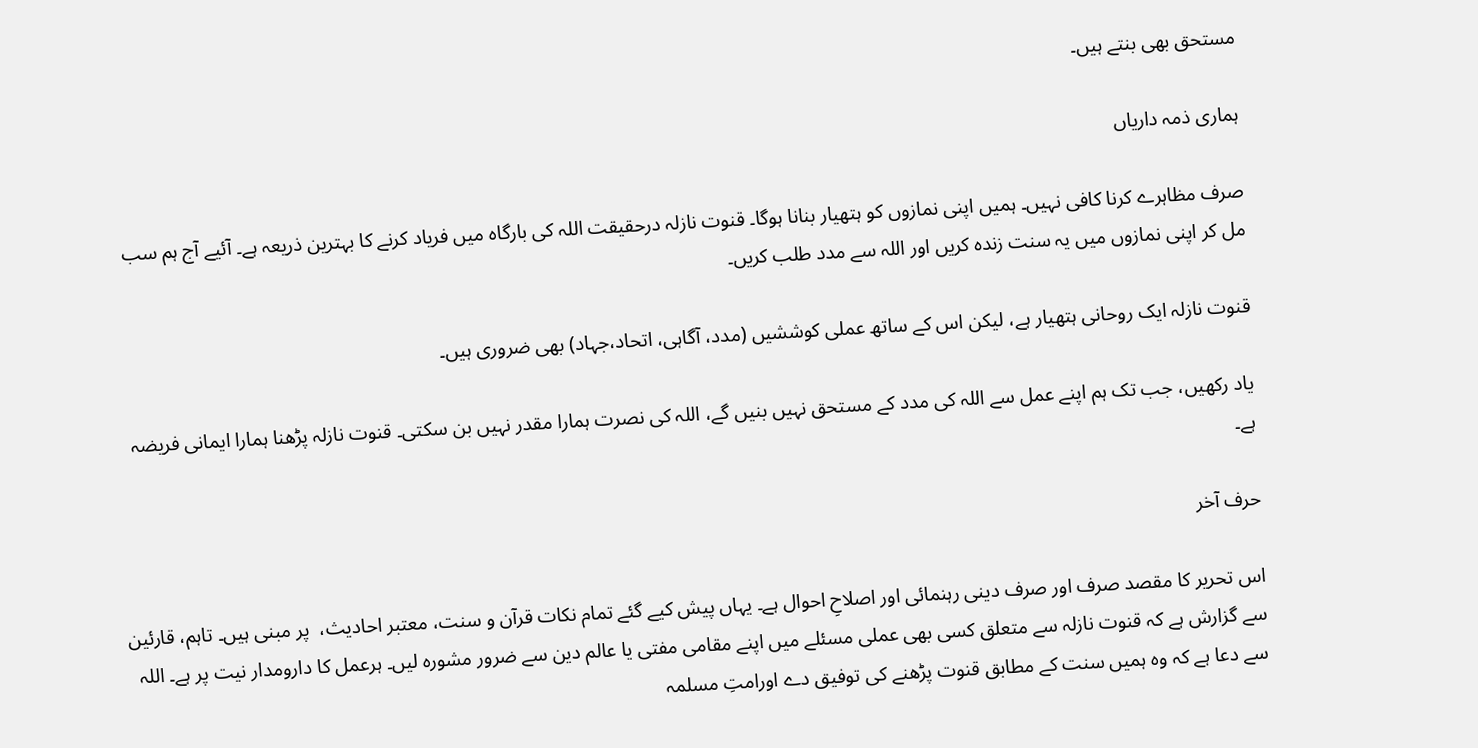مستحق بھی بنتے ہیں۔

ہماری ذمہ داریاں

صرف مظاہرے کرنا کافی نہیں۔ ہمیں اپنی نمازوں کو ہتھیار بنانا ہوگا۔ قنوت نازلہ درحقیقت اللہ کی بارگاہ میں فریاد کرنے کا بہترین ذریعہ ہے۔ آئیے آج ہم سب مل کر اپنی نمازوں میں یہ سنت زندہ کریں اور اللہ سے مدد طلب کریں۔

قنوت نازلہ ایک روحانی ہتھیار ہے، لیکن اس کے ساتھ عملی کوششیں (مدد، آگاہی، اتحاد،جہاد) بھی ضروری ہیں۔

یاد رکھیں، جب تک ہم اپنے عمل سے اللہ کی مدد کے مستحق نہیں بنیں گے، اللہ کی نصرت ہمارا مقدر نہیں بن سکتی۔ قنوت نازلہ پڑھنا ہمارا ایمانی فریضہ ہے۔

حرف آخر

اس تحریر کا مقصد صرف اور صرف دینی رہنمائی اور اصلاحِ احوال ہے۔ یہاں پیش کیے گئے تمام نکات قرآن و سنت، معتبر احادیث،  پر مبنی ہیں۔ تاہم، قارئین سے گزارش ہے کہ قنوت نازلہ سے متعلق کسی بھی عملی مسئلے میں اپنے مقامی مفتی یا عالم دین سے ضرور مشورہ لیں۔ ہرعمل کا دارومدار نیت پر ہے۔ اللہ سے دعا ہے کہ وہ ہمیں سنت کے مطابق قنوت پڑھنے کی توفیق دے اورامتِ مسلمہ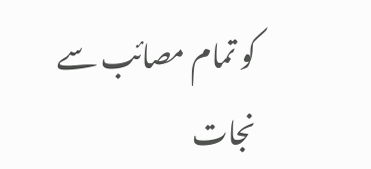کو تمام مصائب سے نجات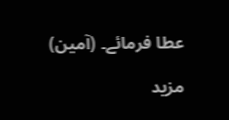عطا فرمائے۔ (آمین)

مزید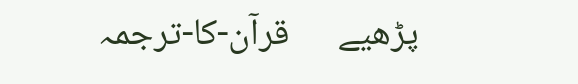پڑھیے      قرآن-کا-ترجمہ